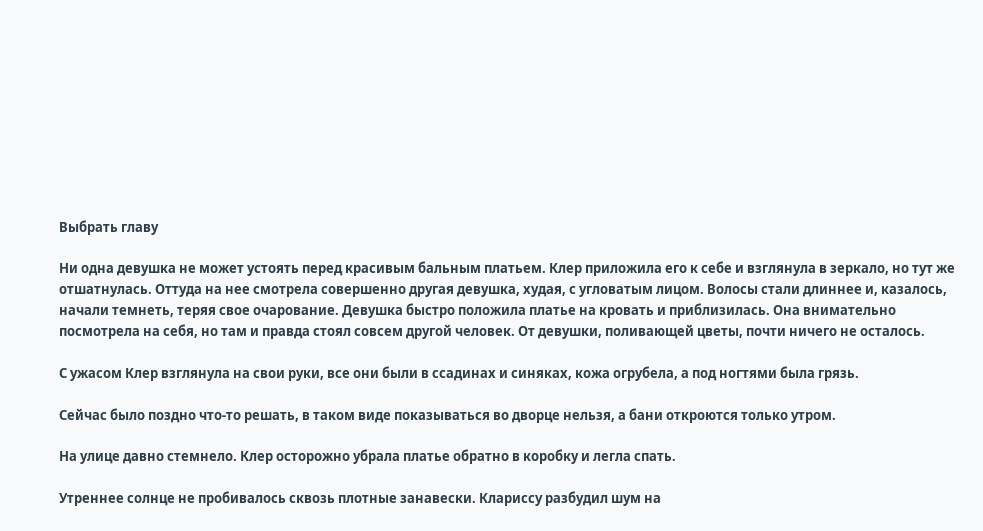Выбрать главу

Ни одна девушка не может устоять перед красивым бальным платьем. Клер приложила его к себе и взглянула в зеркало, но тут же отшатнулась. Оттуда на нее смотрела совершенно другая девушка, худая, с угловатым лицом. Волосы стали длиннее и, казалось, начали темнеть, теряя свое очарование. Девушка быстро положила платье на кровать и приблизилась. Она внимательно посмотрела на себя, но там и правда стоял совсем другой человек. От девушки, поливающей цветы, почти ничего не осталось.

С ужасом Клер взглянула на свои руки, все они были в ссадинах и синяках, кожа огрубела, а под ногтями была грязь.

Сейчас было поздно что-то решать, в таком виде показываться во дворце нельзя, а бани откроются только утром.

На улице давно стемнело. Клер осторожно убрала платье обратно в коробку и легла спать.

Утреннее солнце не пробивалось сквозь плотные занавески. Клариссу разбудил шум на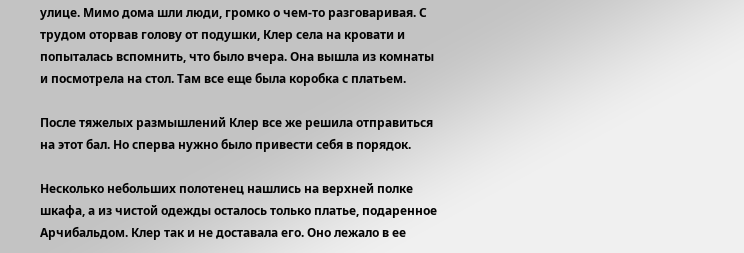улице. Мимо дома шли люди, громко о чем-то разговаривая. С трудом оторвав голову от подушки, Клер села на кровати и попыталась вспомнить, что было вчера. Она вышла из комнаты и посмотрела на стол. Там все еще была коробка с платьем.

После тяжелых размышлений Клер все же решила отправиться на этот бал. Но сперва нужно было привести себя в порядок.

Несколько небольших полотенец нашлись на верхней полке шкафа, а из чистой одежды осталось только платье, подаренное Арчибальдом. Клер так и не доставала его. Оно лежало в ее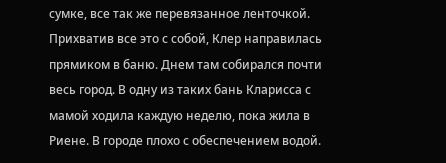сумке, все так же перевязанное ленточкой. Прихватив все это с собой, Клер направилась прямиком в баню. Днем там собирался почти весь город. В одну из таких бань Кларисса с мамой ходила каждую неделю, пока жила в Риене. В городе плохо с обеспечением водой.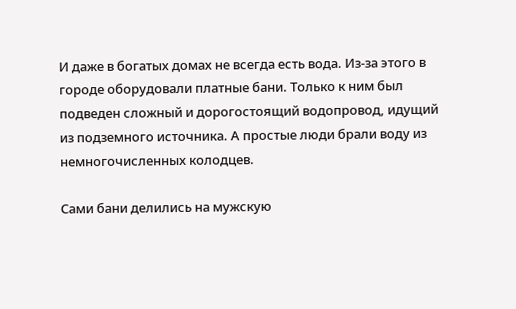И даже в богатых домах не всегда есть вода. Из-за этого в городе оборудовали платные бани. Только к ним был подведен сложный и дорогостоящий водопровод, идущий из подземного источника. А простые люди брали воду из немногочисленных колодцев.

Сами бани делились на мужскую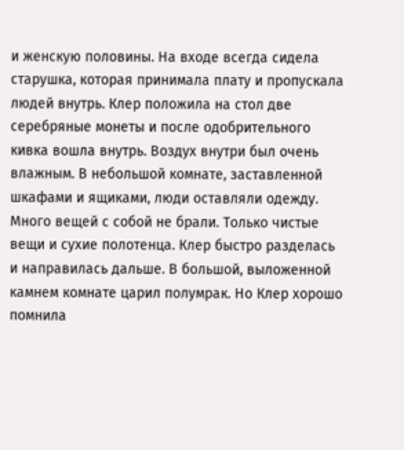и женскую половины. На входе всегда сидела старушка, которая принимала плату и пропускала людей внутрь. Клер положила на стол две серебряные монеты и после одобрительного кивка вошла внутрь. Воздух внутри был очень влажным. В небольшой комнате, заставленной шкафами и ящиками, люди оставляли одежду. Много вещей с собой не брали. Только чистые вещи и сухие полотенца. Клер быстро разделась и направилась дальше. В большой, выложенной камнем комнате царил полумрак. Но Клер хорошо помнила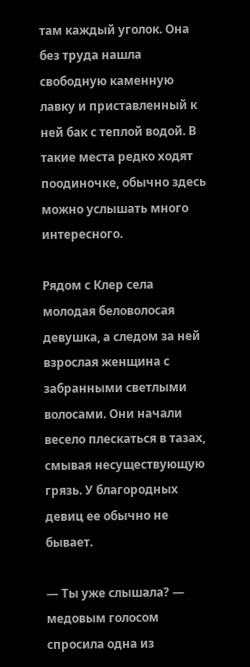там каждый уголок. Она без труда нашла свободную каменную лавку и приставленный к ней бак с теплой водой. В такие места редко ходят поодиночке, обычно здесь можно услышать много интересного.

Рядом с Клер села молодая беловолосая девушка, а следом за ней взрослая женщина с забранными светлыми волосами. Они начали весело плескаться в тазах, смывая несуществующую грязь. У благородных девиц ее обычно не бывает.

— Ты уже слышала? — медовым голосом спросила одна из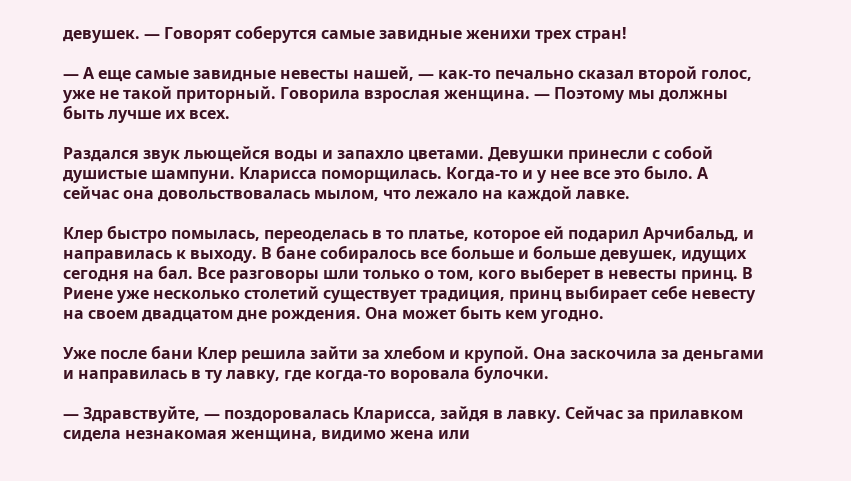девушек. — Говорят соберутся самые завидные женихи трех стран!

— А еще самые завидные невесты нашей, — как-то печально сказал второй голос, уже не такой приторный. Говорила взрослая женщина. — Поэтому мы должны быть лучше их всех.

Раздался звук льющейся воды и запахло цветами. Девушки принесли с собой душистые шампуни. Кларисса поморщилась. Когда-то и у нее все это было. А сейчас она довольствовалась мылом, что лежало на каждой лавке.

Клер быстро помылась, переоделась в то платье, которое ей подарил Арчибальд, и направилась к выходу. В бане собиралось все больше и больше девушек, идущих сегодня на бал. Все разговоры шли только о том, кого выберет в невесты принц. В Риене уже несколько столетий существует традиция, принц выбирает себе невесту на своем двадцатом дне рождения. Она может быть кем угодно.

Уже после бани Клер решила зайти за хлебом и крупой. Она заскочила за деньгами и направилась в ту лавку, где когда-то воровала булочки.

— Здравствуйте, — поздоровалась Кларисса, зайдя в лавку. Сейчас за прилавком сидела незнакомая женщина, видимо жена или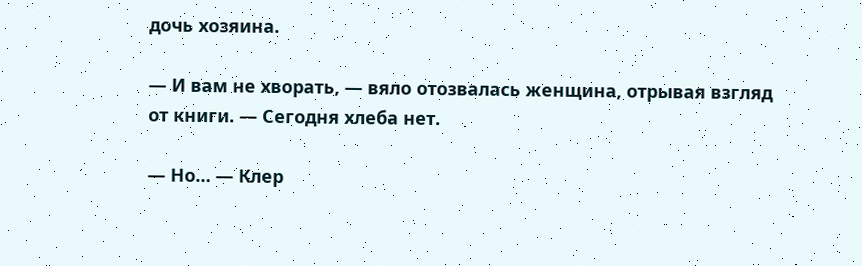дочь хозяина.

— И вам не хворать, — вяло отозвалась женщина, отрывая взгляд от книги. — Сегодня хлеба нет.

— Но… — Клер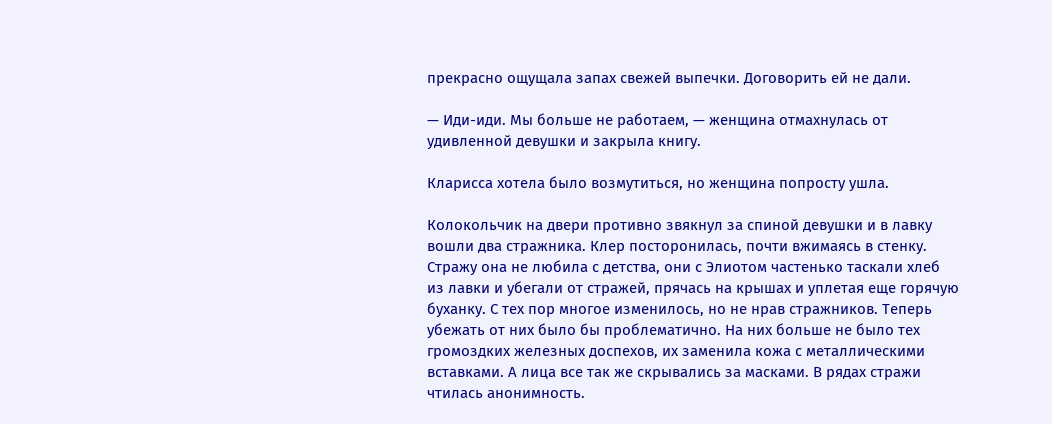прекрасно ощущала запах свежей выпечки. Договорить ей не дали.

— Иди-иди. Мы больше не работаем, — женщина отмахнулась от удивленной девушки и закрыла книгу.

Кларисса хотела было возмутиться, но женщина попросту ушла.

Колокольчик на двери противно звякнул за спиной девушки и в лавку вошли два стражника. Клер посторонилась, почти вжимаясь в стенку. Стражу она не любила с детства, они с Элиотом частенько таскали хлеб из лавки и убегали от стражей, прячась на крышах и уплетая еще горячую буханку. С тех пор многое изменилось, но не нрав стражников. Теперь убежать от них было бы проблематично. На них больше не было тех громоздких железных доспехов, их заменила кожа с металлическими вставками. А лица все так же скрывались за масками. В рядах стражи чтилась анонимность.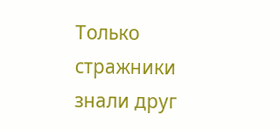Только стражники знали друг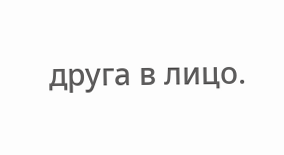друга в лицо.